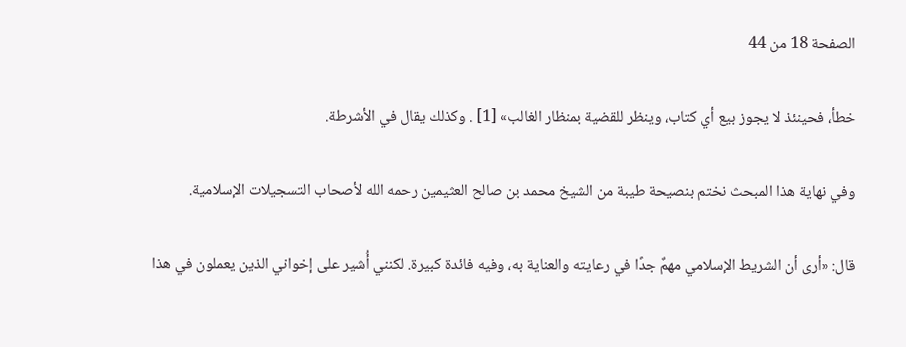الصفحة 18 من 44

خطأ، فحينئذ لا يجوز بيع أي كتاب، وينظر للقضية بمنظار الغالب» [1] . وكذلك يقال في الأشرطة.

وفي نهاية هذا المبحث نختم بنصيحة طيبة من الشيخ محمد بن صالح العثيمين رحمه الله لأصحاب التسجيلات الإسلامية.

قال: «أرى أن الشريط الإسلامي مهمٌ جدًا في رعايته والعناية به، وفيه فائدة كبيرة. لكنني أُشير على إخواني الذين يعملون في هذا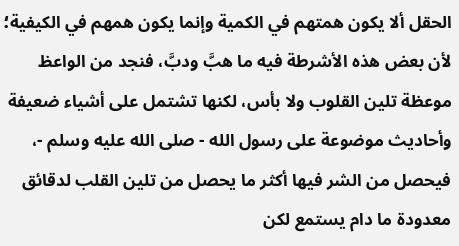الحقل ألا يكون همتهم في الكمية وإنما يكون همهم في الكيفية؛ لأن بعض هذه الأشرطة فيه ما هبَّ ودبَّ، فنجد من الواعظ موعظة تلين القلوب ولا بأس، لكنها تشتمل على أشياء ضعيفة وأحاديث موضوعة على رسول الله - صلى الله عليه وسلم -، فيحصل من الشر فيها أكثر ما يحصل من تلين القلب لدقائق معدودة ما دام يستمع لكن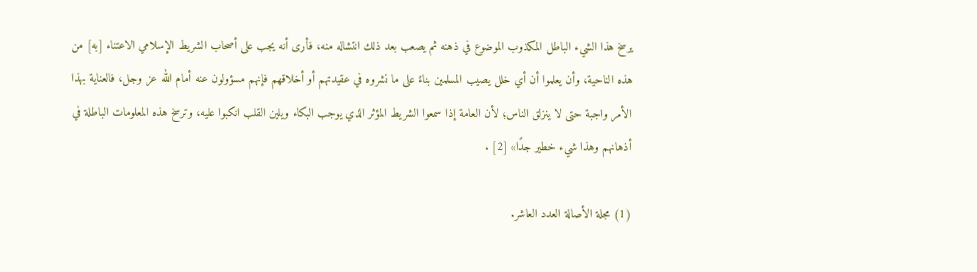يرسخ هذا الشيء الباطل المكذوب الموضوع في ذهنه ثم يصعب بعد ذلك انتشاله منه، فأرى أنه يجب على أصحاب الشريط الإسلامي الاعتناء [به] من هذه الناحية، وأن يعلموا أن أي خلل يصيب المسلمين بناءً على ما نشروه في عقيدتهم أو أخلاقهم فإنهم مسؤولون عنه أمام الله عز وجل، فالعناية بهذا الأمر واجبة حتى لا ينزلق الناس؛ لأن العامة إذا سمعوا الشريط المؤثر الذي يوجب البكاء ويلين القلب انكبوا عليه، وترسخ هذه المعلومات الباطلة في أذهانهم وهذا شيء خطير جدًا» [2] .

(1) مجلة الأصالة العدد العاشر.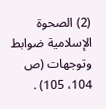(2) الصحوة الإسلامية ضوابط وتوجهات (ص 104، 105) .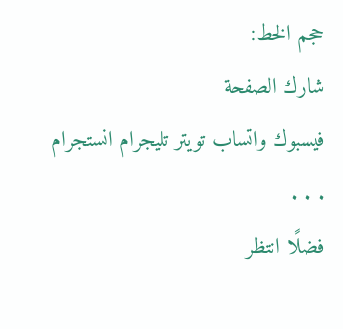حجم الخط:
شارك الصفحة
فيسبوك واتساب تويتر تليجرام انستجرام
. . .
فضلًا انتظر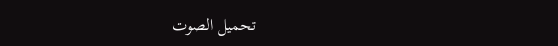تحميل الصوت